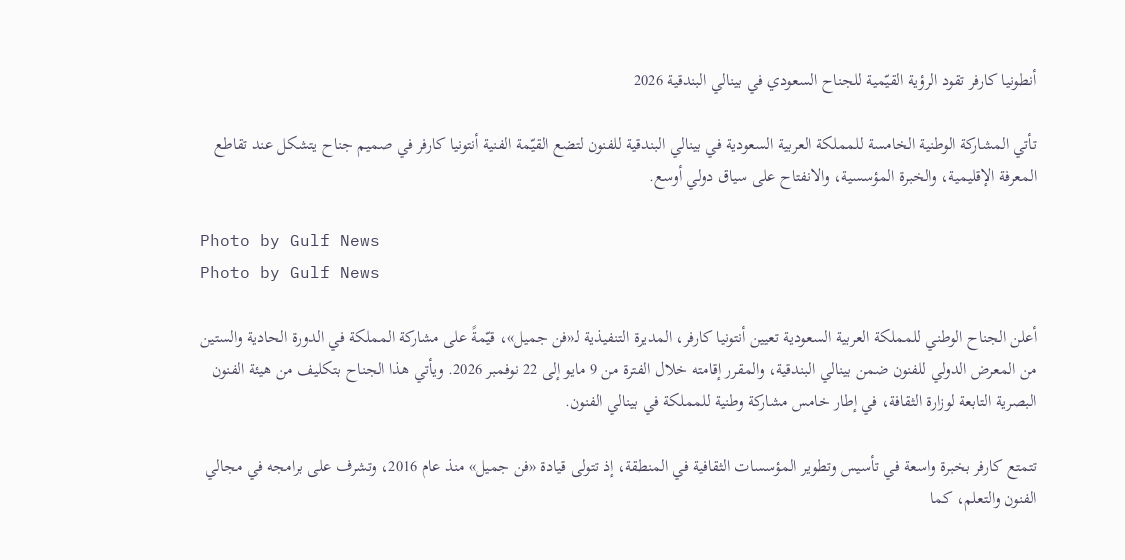أنطونيا كارفر تقود الرؤية القيّمية للجناح السعودي في بينالي البندقية 2026

تأتي المشاركة الوطنية الخامسة للمملكة العربية السعودية في بينالي البندقية للفنون لتضع القيّمة الفنية أنتونيا كارفر في صميم جناح يتشكل عند تقاطع المعرفة الإقليمية، والخبرة المؤسسية، والانفتاح على سياق دولي أوسع.

Photo by Gulf News
Photo by Gulf News

أعلن الجناح الوطني للمملكة العربية السعودية تعيين أنتونيا كارفر، المديرة التنفيذية لـ«فن جميل»، قيّمةً على مشاركة المملكة في الدورة الحادية والستين من المعرض الدولي للفنون ضمن بينالي البندقية، والمقرر إقامته خلال الفترة من 9 مايو إلى 22 نوفمبر 2026. ويأتي هذا الجناح بتكليف من هيئة الفنون البصرية التابعة لوزارة الثقافة، في إطار خامس مشاركة وطنية للمملكة في بينالي الفنون.

تتمتع كارفر بخبرة واسعة في تأسيس وتطوير المؤسسات الثقافية في المنطقة، إذ تتولى قيادة «فن جميل» منذ عام 2016، وتشرف على برامجه في مجالي الفنون والتعلم، كما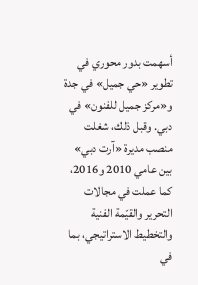أسهمت بدور محوري في تطوير «حي جميل» في جدة و«مركز جميل للفنون» في دبي. وقبل ذلك، شغلت منصب مديرة «آرت دبي» بين عامي 2010 و2016، كما عملت في مجالات التحرير والقيّمة الفنية والتخطيط الاستراتيجي، بما في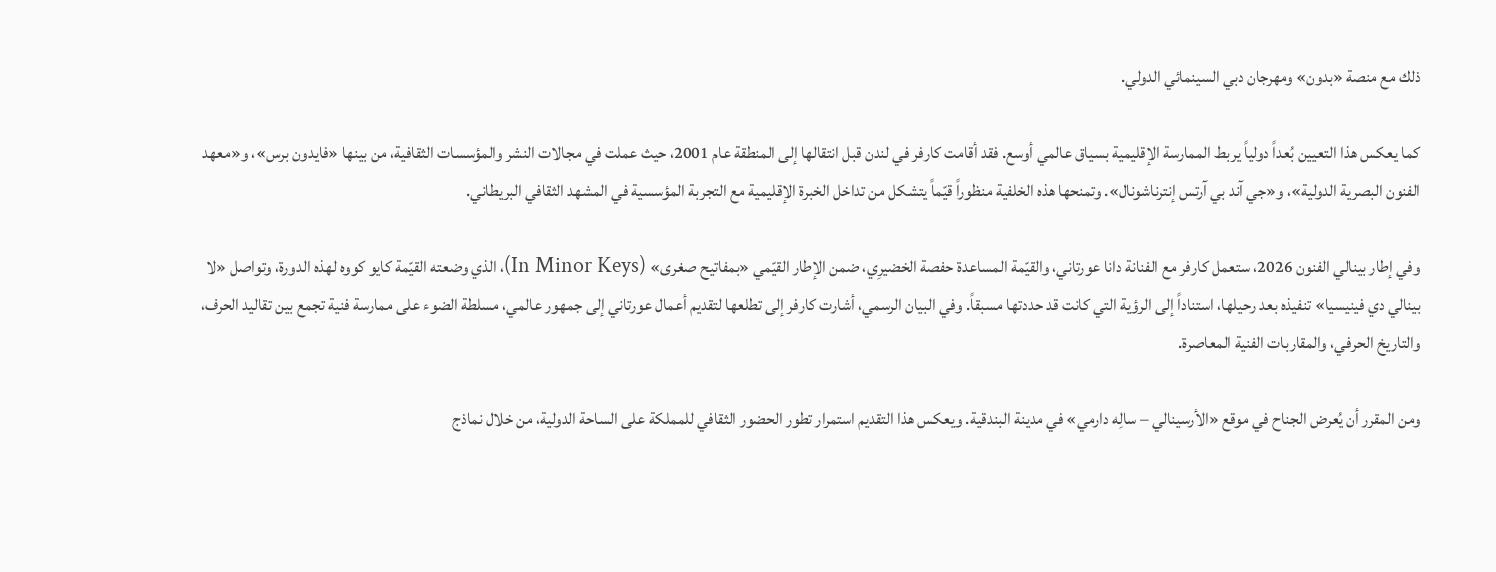ذلك مع منصة «بدون» ومهرجان دبي السينمائي الدولي.

كما يعكس هذا التعيين بُعداً دولياً يربط الممارسة الإقليمية بسياق عالمي أوسع. فقد أقامت كارفر في لندن قبل انتقالها إلى المنطقة عام 2001، حيث عملت في مجالات النشر والمؤسسات الثقافية، من بينها «فايدون برس»، و«معهد الفنون البصرية الدولية»، و«جي آند بي آرتس إنترناشونال». وتمنحها هذه الخلفية منظوراً قيّماً يتشكل من تداخل الخبرة الإقليمية مع التجربة المؤسسية في المشهد الثقافي البريطاني.

وفي إطار بينالي الفنون 2026، ستعمل كارفر مع الفنانة دانا عورتاني، والقيّمة المساعدة حفصة الخضيرِي، ضمن الإطار القيّمي «بمفاتيح صغرى» (In Minor Keys)، الذي وضعته القيّمة كايو كووه لهذه الدورة، وتواصل «لا بينالي دي فينيسيا» تنفيذه بعد رحيلها، استناداً إلى الرؤية التي كانت قد حددتها مسبقاً. وفي البيان الرسمي، أشارت كارفر إلى تطلعها لتقديم أعمال عورتاني إلى جمهور عالمي، مسلطة الضوء على ممارسة فنية تجمع بين تقاليد الحرف، والتاريخ الحرفي، والمقاربات الفنية المعاصرة.

ومن المقرر أن يُعرض الجناح في موقع «الأرسينالي – سالِه دارمي» في مدينة البندقية. ويعكس هذا التقديم استمرار تطور الحضور الثقافي للمملكة على الساحة الدولية، من خلال نماذج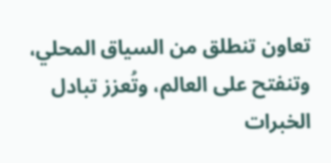تعاون تنطلق من السياق المحلي، وتنفتح على العالم، وتُعزز تبادل الخبرات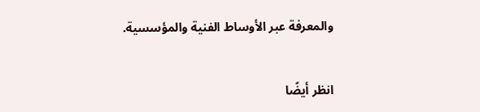والمعرفة عبر الأوساط الفنية والمؤسسية.


انظر أيضًا